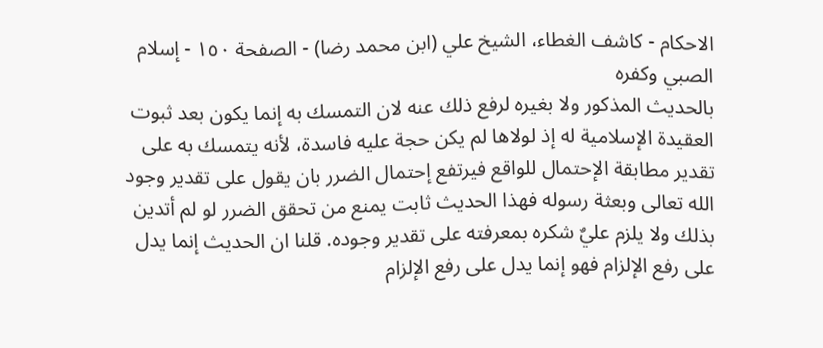الاحكام - كاشف الغطاء، الشيخ علي (ابن محمد رضا) - الصفحة ١٥٠ - إسلام الصبي وكفره
بالحديث المذكور ولا بغيره لرفع ذلك عنه لان التمسك به إنما يكون بعد ثبوت العقيدة الإسلامية له إذ لولاها لم يكن حجة عليه فاسدة، لأنه يتمسك به على تقدير مطابقة الإحتمال للواقع فيرتفع إحتمال الضرر بان يقول على تقدير وجود الله تعالى وبعثة رسوله فهذا الحديث ثابت يمنع من تحقق الضرر لو لم أتدين بذلك ولا يلزم عليٌ شكره بمعرفته على تقدير وجوده. قلنا ان الحديث إنما يدل على رفع الإلزام فهو إنما يدل على رفع الإلزام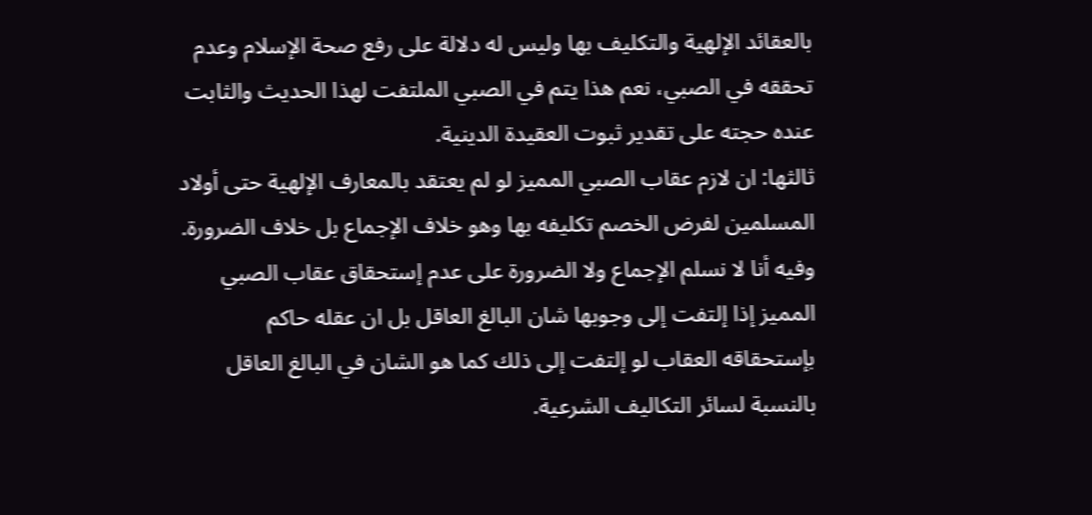بالعقائد الإلهية والتكليف بها وليس له دلالة على رفع صحة الإسلام وعدم تحققه في الصبي، نعم هذا يتم في الصبي الملتفت لهذا الحديث والثابت عنده حجته على تقدير ثبوت العقيدة الدينية.
ثالثها: ان لازم عقاب الصبي المميز لو لم يعتقد بالمعارف الإلهية حتى أولاد المسلمين لفرض الخصم تكليفه بها وهو خلاف الإجماع بل خلاف الضرورة. وفيه أنا لا نسلم الإجماع ولا الضرورة على عدم إستحقاق عقاب الصبي المميز إذا إلتفت إلى وجوبها شان البالغ العاقل بل ان عقله حاكم بإستحقاقه العقاب لو إلتفت إلى ذلك كما هو الشان في البالغ العاقل بالنسبة لسائر التكاليف الشرعية.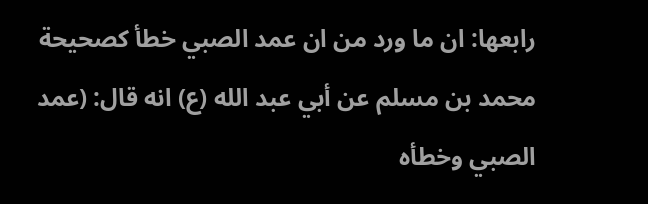رابعها: ان ما ورد من ان عمد الصبي خطأ كصحيحة محمد بن مسلم عن أبي عبد الله (ع) انه قال: (عمد الصبي وخطأه